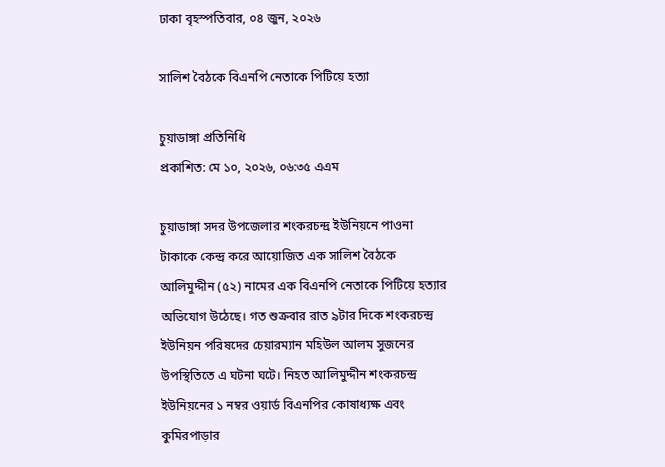ঢাকা বৃহস্পতিবার, ০৪ জুন, ২০২৬

সালিশ বৈঠকে বিএনপি নেতাকে পিটিয়ে হত্যা

চুয়াডাঙ্গা প্রতিনিধি
প্রকাশিত: মে ১০, ২০২৬, ০৬:৩৫ এএম

চুয়াডাঙ্গা সদর উপজেলার শংকরচন্দ্র ইউনিয়নে পাওনা টাকাকে কেন্দ্র করে আয়োজিত এক সালিশ বৈঠকে আলিমুদ্দীন (৫২) নামের এক বিএনপি নেতাকে পিটিয়ে হত্যার অভিযোগ উঠেছে। গত শুক্রবার রাত ৯টার দিকে শংকরচন্দ্র ইউনিয়ন পরিষদের চেয়ারম্যান মহিউল আলম সুজনের উপস্থিতিতে এ ঘটনা ঘটে। নিহত আলিমুদ্দীন শংকরচন্দ্র ইউনিয়নের ১ নম্বর ওয়ার্ড বিএনপির কোষাধ্যক্ষ এবং কুমিরপাড়ার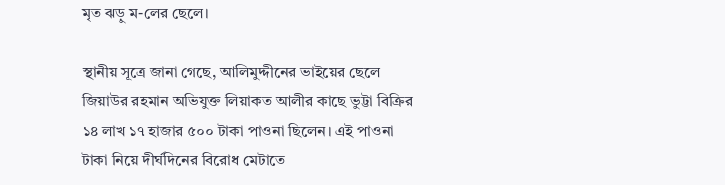মৃত ঝড়ু ম-লের ছেলে।

স্থানীয় সূত্রে জানা গেছে, আলিমুদ্দীনের ভাইয়ের ছেলে জিয়াউর রহমান অভিযুক্ত লিয়াকত আলীর কাছে ভুট্টা বিক্রির ১৪ লাখ ১৭ হাজার ৫০০ টাকা পাওনা ছিলেন। এই পাওনা টাকা নিয়ে দীর্ঘদিনের বিরোধ মেটাতে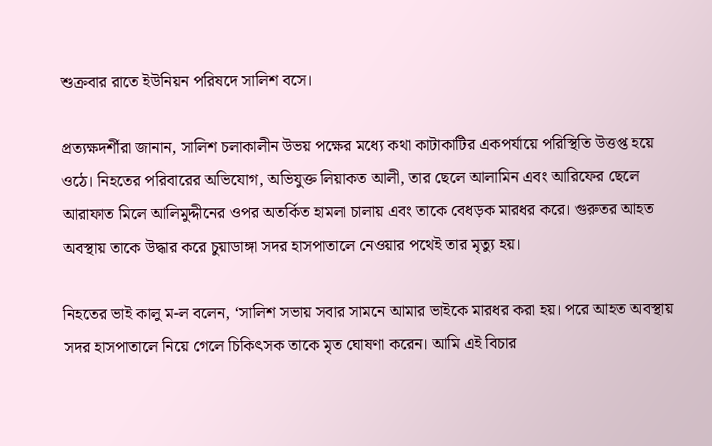শুক্রবার রাতে ইউনিয়ন পরিষদে সালিশ বসে।

প্রত্যক্ষদর্শীরা জানান, সালিশ চলাকালীন উভয় পক্ষের মধ্যে কথা কাটাকাটির একপর্যায়ে পরিস্থিতি উত্তপ্ত হয়ে ওঠে। নিহতের পরিবারের অভিযোগ, অভিযুক্ত লিয়াকত আলী, তার ছেলে আলামিন এবং আরিফের ছেলে আরাফাত মিলে আলিমুদ্দীনের ওপর অতর্কিত হামলা চালায় এবং তাকে বেধড়ক মারধর করে। গুরুতর আহত অবস্থায় তাকে উদ্ধার করে চুয়াডাঙ্গা সদর হাসপাতালে নেওয়ার পথেই তার মৃত্যু হয়।

নিহতের ভাই কালু ম-ল বলেন, ‘সালিশ সভায় সবার সামনে আমার ভাইকে মারধর করা হয়। পরে আহত অবস্থায় সদর হাসপাতালে নিয়ে গেলে চিকিৎসক তাকে মৃত ঘোষণা করেন। আমি এই বিচার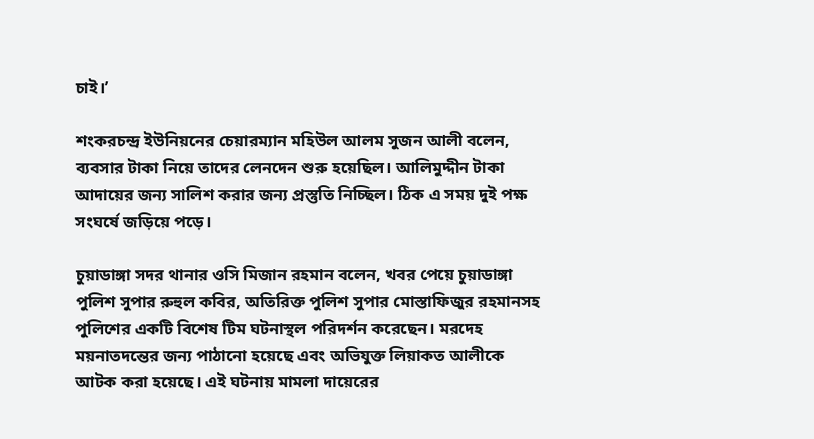চাই।’

শংকরচন্দ্র ইউনিয়নের চেয়ারম্যান মহিউল আলম সুজন আলী বলেন, ব্যবসার টাকা নিয়ে তাদের লেনদেন শুরু হয়েছিল। আলিমুদ্দীন টাকা আদায়ের জন্য সালিশ করার জন্য প্রস্তুতি নিচ্ছিল। ঠিক এ সময় দুই পক্ষ সংঘর্ষে জড়িয়ে পড়ে।

চুয়াডাঙ্গা সদর থানার ওসি মিজান রহমান বলেন, খবর পেয়ে চুয়াডাঙ্গা পুলিশ সুপার রুহুল কবির, অতিরিক্ত পুলিশ সুপার মোস্তাফিজুর রহমানসহ পুলিশের একটি বিশেষ টিম ঘটনাস্থল পরিদর্শন করেছেন। মরদেহ ময়নাতদন্তের জন্য পাঠানো হয়েছে এবং অভিযুক্ত লিয়াকত আলীকে আটক করা হয়েছে। এই ঘটনায় মামলা দায়েরের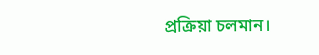প্রক্রিয়া চলমান।